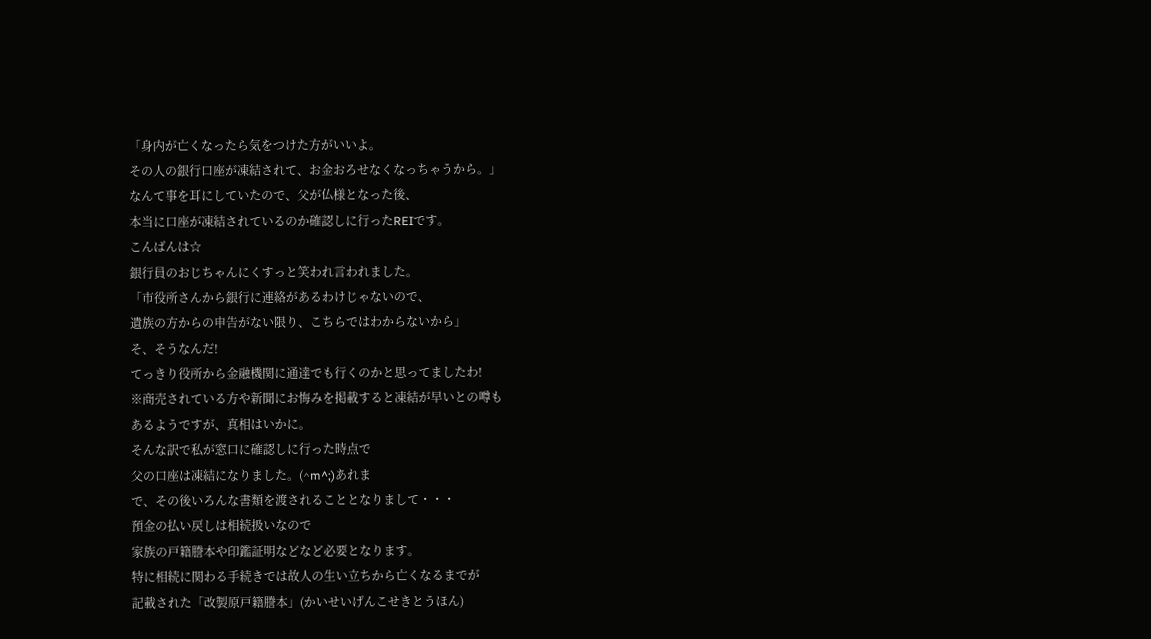「身内が亡くなったら気をつけた方がいいよ。
その人の銀行口座が凍結されて、お金おろせなくなっちゃうから。」
なんて事を耳にしていたので、父が仏様となった後、
本当に口座が凍結されているのか確認しに行ったREIです。
こんばんは☆
銀行員のおじちゃんにくすっと笑われ言われました。
「市役所さんから銀行に連絡があるわけじゃないので、
遺族の方からの申告がない限り、こちらではわからないから」
そ、そうなんだ!
てっきり役所から金融機関に通達でも行くのかと思ってましたわ!
※商売されている方や新聞にお悔みを掲載すると凍結が早いとの噂も
あるようですが、真相はいかに。
そんな訳で私が窓口に確認しに行った時点で
父の口座は凍結になりました。(^m^;)あれま
で、その後いろんな書類を渡されることとなりまして・・・
預金の払い戻しは相続扱いなので
家族の戸籍謄本や印鑑証明などなど必要となります。
特に相続に関わる手続きでは故人の生い立ちから亡くなるまでが
記載された「改製原戸籍謄本」(かいせいげんこせきとうほん)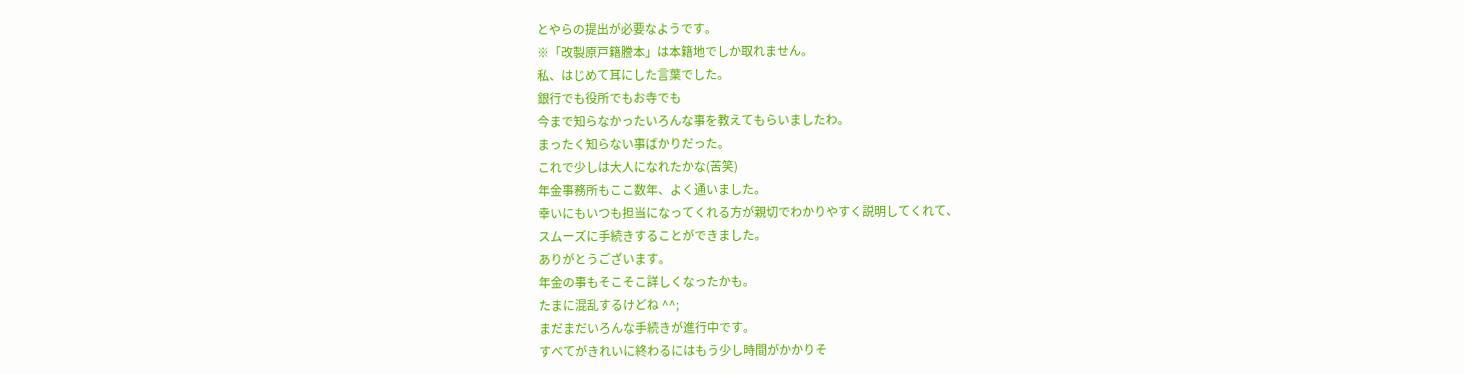とやらの提出が必要なようです。
※「改製原戸籍謄本」は本籍地でしか取れません。
私、はじめて耳にした言葉でした。
銀行でも役所でもお寺でも
今まで知らなかったいろんな事を教えてもらいましたわ。
まったく知らない事ばかりだった。
これで少しは大人になれたかな(苦笑)
年金事務所もここ数年、よく通いました。
幸いにもいつも担当になってくれる方が親切でわかりやすく説明してくれて、
スムーズに手続きすることができました。
ありがとうございます。
年金の事もそこそこ詳しくなったかも。
たまに混乱するけどね ^^;
まだまだいろんな手続きが進行中です。
すべてがきれいに終わるにはもう少し時間がかかりそ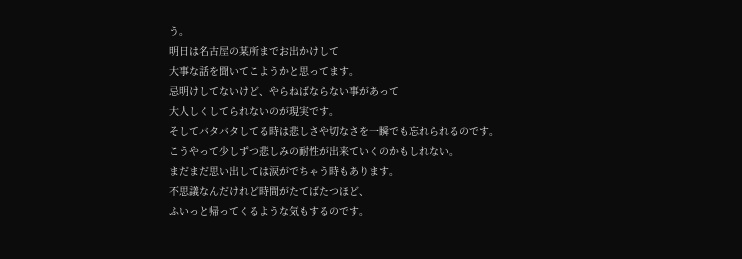う。
明日は名古屋の某所までお出かけして
大事な話を聞いてこようかと思ってます。
忌明けしてないけど、やらねばならない事があって
大人しくしてられないのが現実です。
そしてバタバタしてる時は悲しさや切なさを一瞬でも忘れられるのです。
こうやって少しずつ悲しみの耐性が出来ていくのかもしれない。
まだまだ思い出しては涙がでちゃう時もあります。
不思議なんだけれど時間がたてばたつほど、
ふいっと帰ってくるような気もするのです。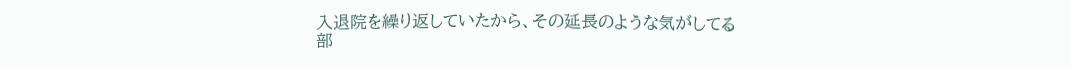入退院を繰り返していたから、その延長のような気がしてる
部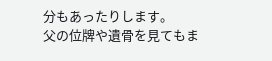分もあったりします。
父の位牌や遺骨を見てもま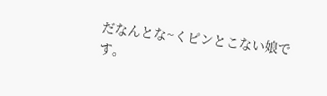だなんとな~くピンとこない娘です。